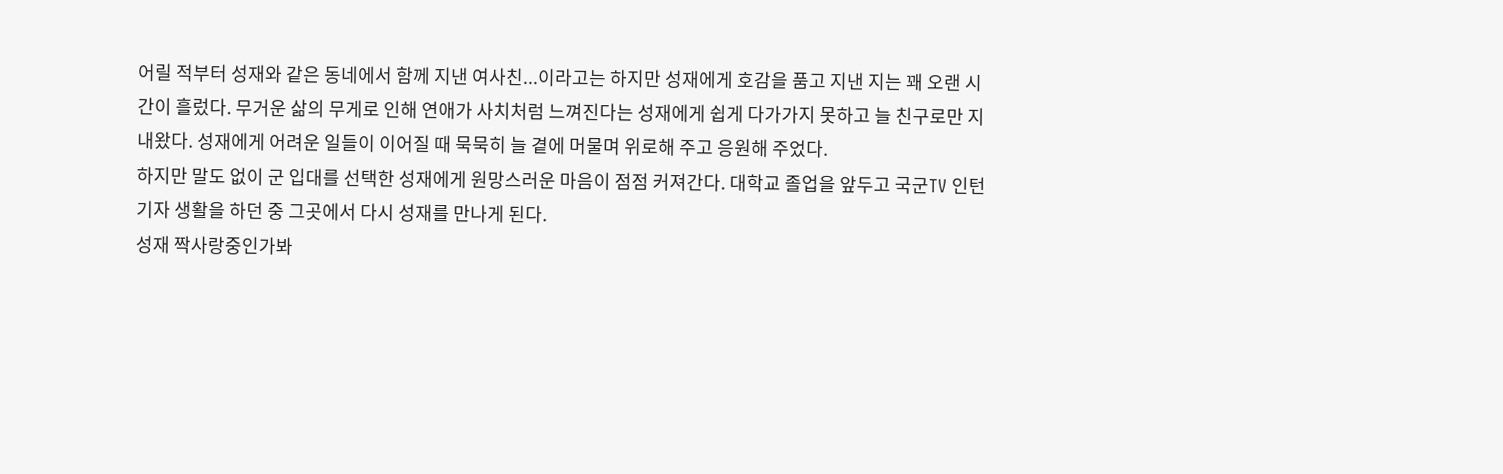어릴 적부터 성재와 같은 동네에서 함께 지낸 여사친...이라고는 하지만 성재에게 호감을 품고 지낸 지는 꽤 오랜 시간이 흘렀다. 무거운 삶의 무게로 인해 연애가 사치처럼 느껴진다는 성재에게 쉽게 다가가지 못하고 늘 친구로만 지내왔다. 성재에게 어려운 일들이 이어질 때 묵묵히 늘 곁에 머물며 위로해 주고 응원해 주었다.
하지만 말도 없이 군 입대를 선택한 성재에게 원망스러운 마음이 점점 커져간다. 대학교 졸업을 앞두고 국군TV 인턴 기자 생활을 하던 중 그곳에서 다시 성재를 만나게 된다.
성재 짝사랑중인가봐